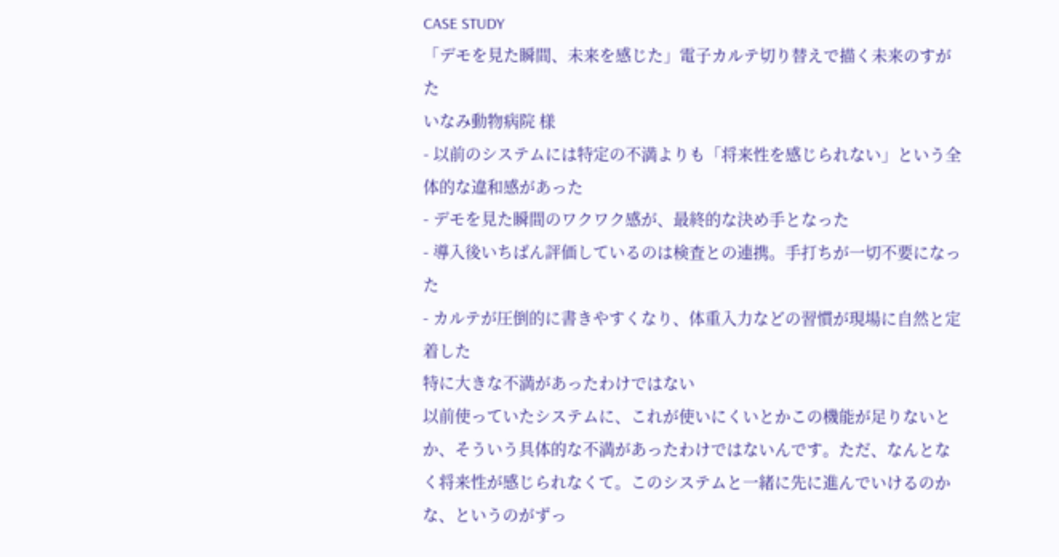CASE STUDY
「デモを見た瞬間、未来を感じた」電子カルテ切り替えで描く未来のすがた
いなみ動物病院 様
- 以前のシステムには特定の不満よりも「将来性を感じられない」という全体的な違和感があった
- デモを見た瞬間のワクワク感が、最終的な決め手となった
- 導入後いちばん評価しているのは検査との連携。手打ちが一切不要になった
- カルテが圧倒的に書きやすくなり、体重入力などの習慣が現場に自然と定着した
特に大きな不満があったわけではない
以前使っていたシステムに、これが使いにくいとかこの機能が足りないとか、そういう具体的な不満があったわけではないんです。ただ、なんとなく将来性が感じられなくて。このシステムと一緒に先に進んでいけるのかな、というのがずっ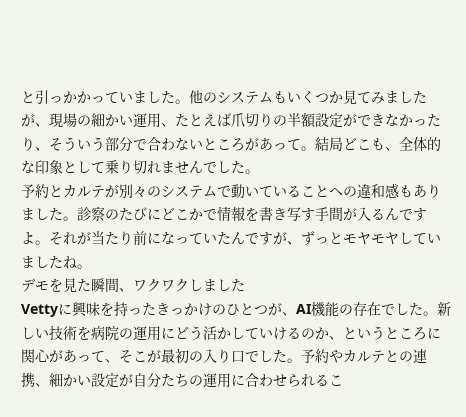と引っかかっていました。他のシステムもいくつか見てみましたが、現場の細かい運用、たとえば爪切りの半額設定ができなかったり、そういう部分で合わないところがあって。結局どこも、全体的な印象として乗り切れませんでした。
予約とカルテが別々のシステムで動いていることへの違和感もありました。診察のたびにどこかで情報を書き写す手間が入るんですよ。それが当たり前になっていたんですが、ずっとモヤモヤしていましたね。
デモを見た瞬間、ワクワクしました
Vettyに興味を持ったきっかけのひとつが、AI機能の存在でした。新しい技術を病院の運用にどう活かしていけるのか、というところに関心があって、そこが最初の入り口でした。予約やカルテとの連携、細かい設定が自分たちの運用に合わせられるこ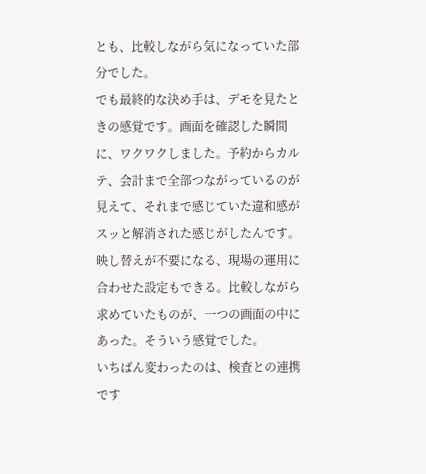とも、比較しながら気になっていた部分でした。
でも最終的な決め手は、デモを見たときの感覚です。画面を確認した瞬間に、ワクワクしました。予約からカルテ、会計まで全部つながっているのが見えて、それまで感じていた違和感がスッと解消された感じがしたんです。映し替えが不要になる、現場の運用に合わせた設定もできる。比較しながら求めていたものが、一つの画面の中にあった。そういう感覚でした。
いちばん変わったのは、検査との連携です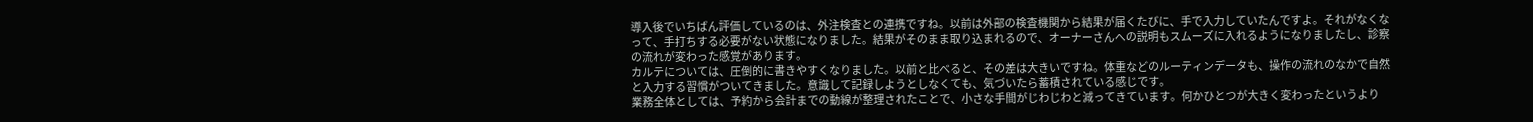導入後でいちばん評価しているのは、外注検査との連携ですね。以前は外部の検査機関から結果が届くたびに、手で入力していたんですよ。それがなくなって、手打ちする必要がない状態になりました。結果がそのまま取り込まれるので、オーナーさんへの説明もスムーズに入れるようになりましたし、診察の流れが変わった感覚があります。
カルテについては、圧倒的に書きやすくなりました。以前と比べると、その差は大きいですね。体重などのルーティンデータも、操作の流れのなかで自然と入力する習慣がついてきました。意識して記録しようとしなくても、気づいたら蓄積されている感じです。
業務全体としては、予約から会計までの動線が整理されたことで、小さな手間がじわじわと減ってきています。何かひとつが大きく変わったというより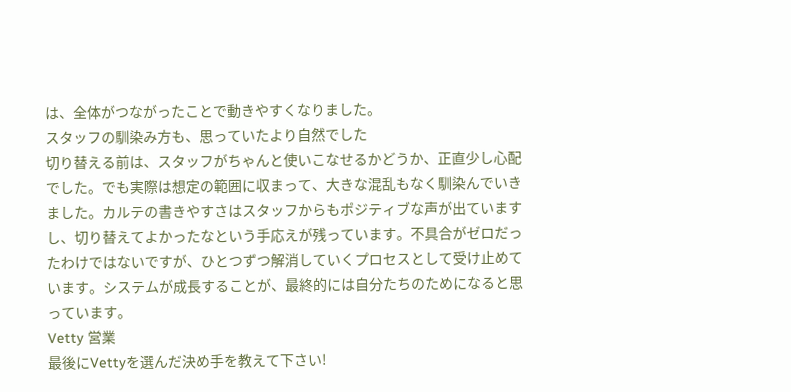は、全体がつながったことで動きやすくなりました。
スタッフの馴染み方も、思っていたより自然でした
切り替える前は、スタッフがちゃんと使いこなせるかどうか、正直少し心配でした。でも実際は想定の範囲に収まって、大きな混乱もなく馴染んでいきました。カルテの書きやすさはスタッフからもポジティブな声が出ていますし、切り替えてよかったなという手応えが残っています。不具合がゼロだったわけではないですが、ひとつずつ解消していくプロセスとして受け止めています。システムが成長することが、最終的には自分たちのためになると思っています。
Vetty 営業
最後にVettyを選んだ決め手を教えて下さい!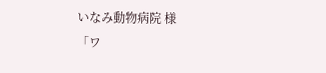いなみ動物病院 様
「ワ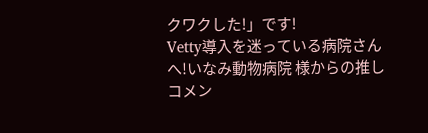クワクした!」です!
Vetty導入を迷っている病院さんへ!いなみ動物病院 様からの推しコメン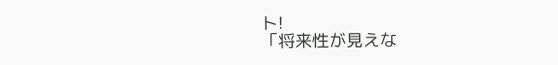ト!
「将来性が見えな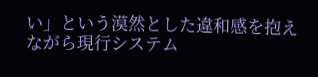い」という漠然とした違和感を抱えながら現行システム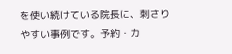を使い続けている院長に、刺さりやすい事例です。予約・カ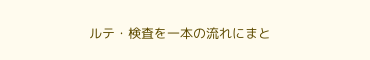ルテ・検査を一本の流れにまと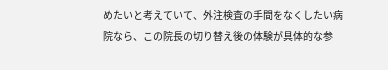めたいと考えていて、外注検査の手間をなくしたい病院なら、この院長の切り替え後の体験が具体的な参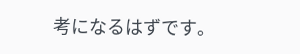考になるはずです。